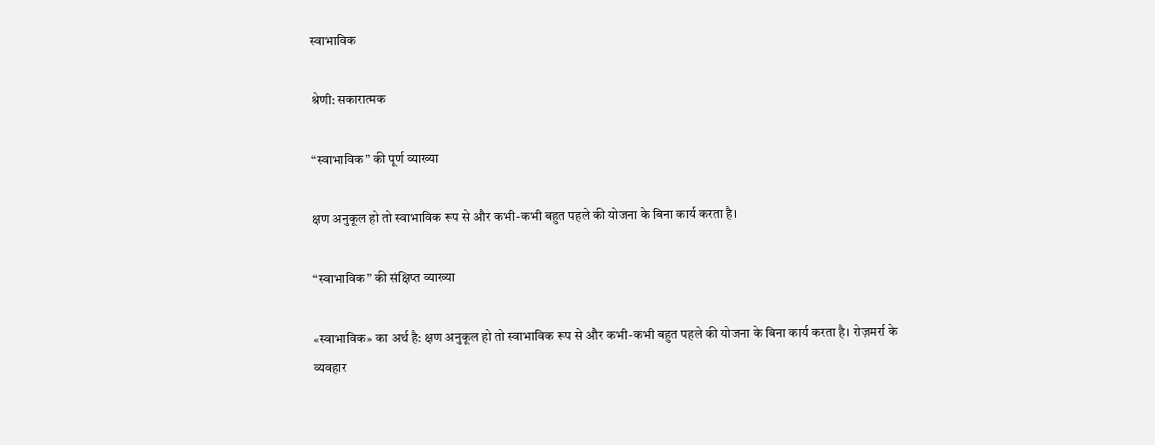स्वाभाविक

श्रेणी: सकारात्मक

“स्वाभाविक” की पूर्ण व्याख्या

क्षण अनुकूल हो तो स्वाभाविक रूप से और कभी-कभी बहुत पहले की योजना के बिना कार्य करता है।

“स्वाभाविक” की संक्षिप्त व्याख्या

«स्वाभाविक» का अर्थ है: क्षण अनुकूल हो तो स्वाभाविक रूप से और कभी-कभी बहुत पहले की योजना के बिना कार्य करता है। रोज़मर्रा के व्यवहार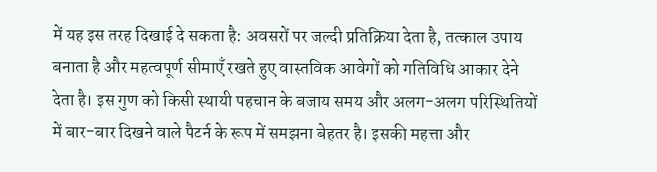में यह इस तरह दिखाई दे सकता है: अवसरों पर जल्दी प्रतिक्रिया देता है, तत्काल उपाय बनाता है और महत्वपूर्ण सीमाएँ रखते हुए वास्तविक आवेगों को गतिविधि आकार देने देता है। इस गुण को किसी स्थायी पहचान के बजाय समय और अलग-अलग परिस्थितियों में बार-बार दिखने वाले पैटर्न के रूप में समझना बेहतर है। इसकी महत्ता और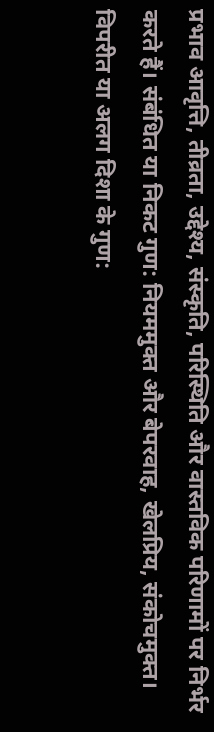प्रभाव आवृत्ति, तीव्रता, उद्देश्य, संस्कृति, परिस्थिति और वास्तविक परिणामों पर निर्भर करते हैं। संबंधित या निकट गुण: नियममुक्त और बेपरवाह, खेलप्रिय, संकोचमुक्त। विपरीत या अलग दिशा के गुण: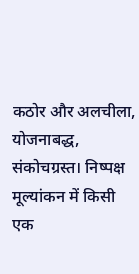कठोर और अलचीला, योजनाबद्ध, संकोचग्रस्त। निष्पक्ष मूल्यांकन में किसी एक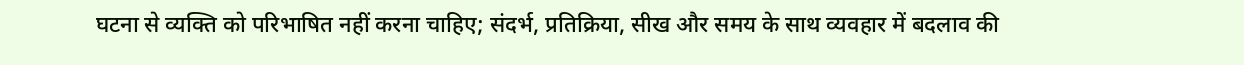घटना से व्यक्ति को परिभाषित नहीं करना चाहिए; संदर्भ, प्रतिक्रिया, सीख और समय के साथ व्यवहार में बदलाव की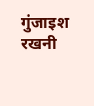गुंजाइश रखनी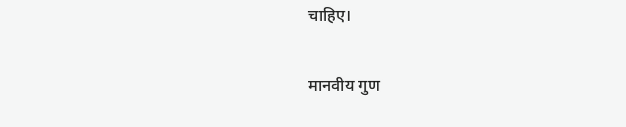चाहिए।

मानवीय गुण